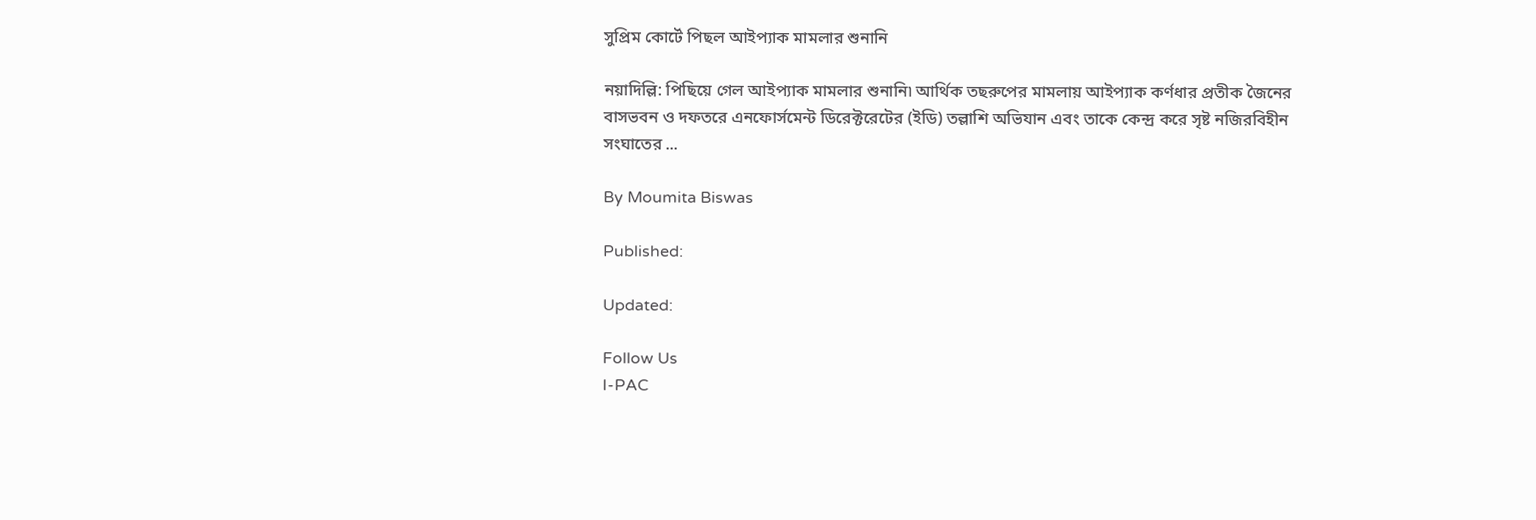সুপ্রিম কোর্টে পিছল আইপ্যাক মামলার শুনানি

নয়াদিল্লি: পিছিয়ে গেল আইপ্যাক মামলার শুনানি৷ আর্থিক তছরুপের মামলায় আইপ্যাক কর্ণধার প্রতীক জৈনের বাসভবন ও দফতরে এনফোর্সমেন্ট ডিরেক্টরেটের (ইডি) তল্লাশি অভিযান এবং তাকে কেন্দ্র করে সৃষ্ট নজিরবিহীন সংঘাতের ...

By Moumita Biswas

Published:

Updated:

Follow Us
I-PAC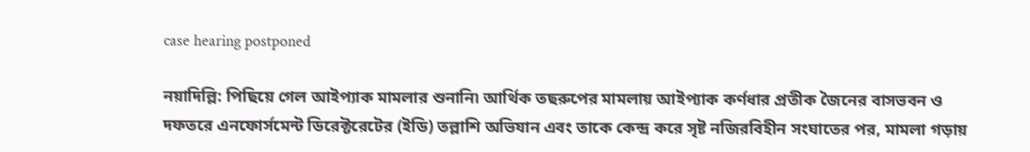case hearing postponed

নয়াদিল্লি: পিছিয়ে গেল আইপ্যাক মামলার শুনানি৷ আর্থিক তছরুপের মামলায় আইপ্যাক কর্ণধার প্রতীক জৈনের বাসভবন ও দফতরে এনফোর্সমেন্ট ডিরেক্টরেটের (ইডি) তল্লাশি অভিযান এবং তাকে কেন্দ্র করে সৃষ্ট নজিরবিহীন সংঘাতের পর, মামলা গড়ায়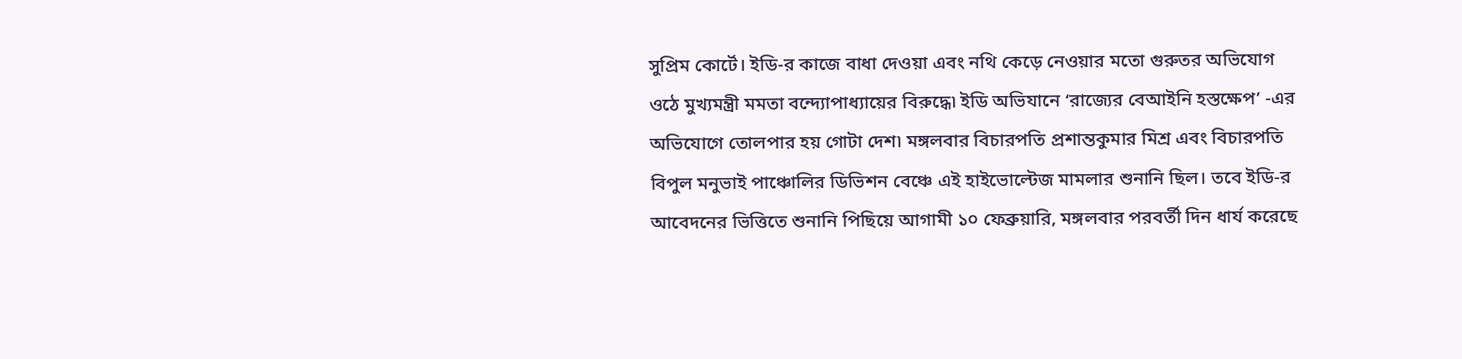সুপ্রিম কোর্টে। ইডি-র কাজে বাধা দেওয়া এবং নথি কেড়ে নেওয়ার মতো গুরুতর অভিযোগ ওঠে মুখ্যমন্ত্রী মমতা বন্দ্যোপাধ্যায়ের বিরুদ্ধে৷ ইডি অভিযানে ‘রাজ্যের বেআইনি হস্তক্ষেপ’ -এর অভিযোগে তোলপার হয় গোটা দেশ৷ মঙ্গলবার বিচারপতি প্রশান্তকুমার মিশ্র এবং বিচারপতি বিপুল মনুভাই পাঞ্চোলির ডিভিশন বেঞ্চে এই হাইভোল্টেজ মামলার শুনানি ছিল। তবে ইডি-র আবেদনের ভিত্তিতে শুনানি পিছিয়ে আগামী ১০ ফেব্রুয়ারি, মঙ্গলবার পরবর্তী দিন ধার্য করেছে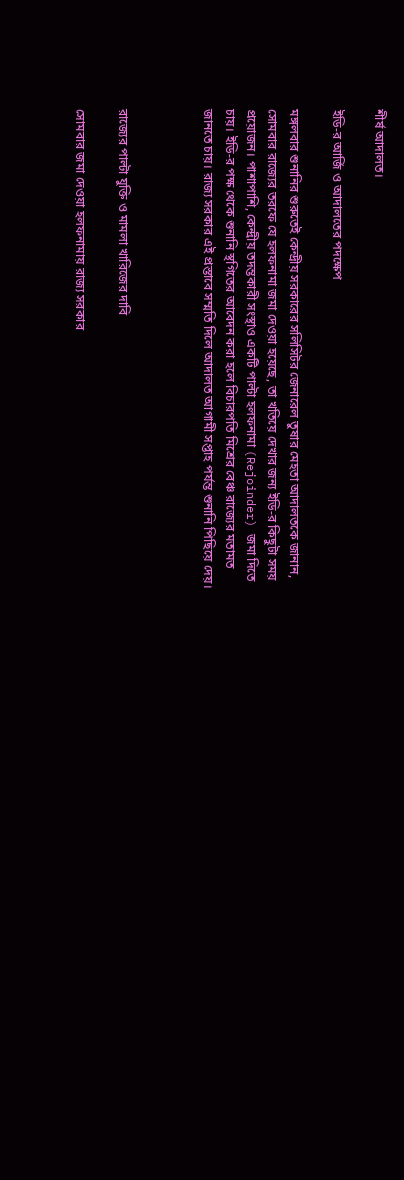শীর্ষ আদালত।

ইডি-র আর্জি ও আদালতের পদক্ষেপ

মঙ্গলবার শুনানির শুরুতেই কেন্দ্রীয় সরকারের সলিসিটর জেনারেল তুষার মেহতা আদালতকে জানান, সোমবার রাজ্যের তরফে যে হলফনামা জমা দেওয়া হয়েছে, তা খতিয়ে দেখার জন্য ইডি-র কিছুটা সময় প্রয়োজন। পাশাপাশি, কেন্দ্রীয় তদন্তকারী সংস্থাও একটি পাল্টা হলফনামা (Rejoinder) জমা দিতে চায়। ইডি-র পক্ষ থেকে শুনানি স্থগিতের আবেদন করা হলে বিচারপতি মিশ্রের বেঞ্চ রাজ্যের মতামত জানতে চায়। রাজ্য সরকার এই প্রস্তাবে সম্মতি দিলে আদালত আগামী সপ্তাহ পর্যন্ত শুনানি পিছিয়ে দেয়।



রাজ্যের পাল্টা যুক্তি ও মামলা খারিজের দাবি

সোমবার জমা দেওয়া হলফনামায় রাজ্য সরকার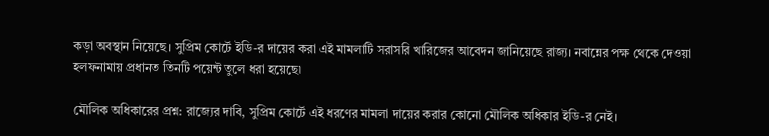কড়া অবস্থান নিয়েছে। সুপ্রিম কোর্টে ইডি-র দায়ের করা এই মামলাটি সরাসরি খারিজের আবেদন জানিয়েছে রাজ্য। নবান্নের পক্ষ থেকে দেওয়া হলফনামায় প্রধানত তিনটি পয়েন্ট তুলে ধরা হয়েছে৷

মৌলিক অধিকারের প্রশ্ন: রাজ্যের দাবি, সুপ্রিম কোর্টে এই ধরণের মামলা দায়ের করার কোনো মৌলিক অধিকার ইডি-র নেই।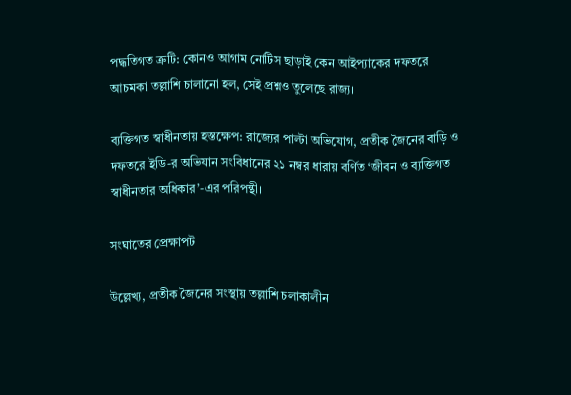পদ্ধতিগত ত্রুটি: কোনও আগাম নোটিস ছাড়াই কেন আইপ্যাকের দফতরে আচমকা তল্লাশি চালানো হল, সেই প্রশ্নও তুলেছে রাজ্য।

ব্যক্তিগত স্বাধীনতায় হস্তক্ষেপ: রাজ্যের পাল্টা অভিযোগ, প্রতীক জৈনের বাড়ি ও দফতরে ইডি-র অভিযান সংবিধানের ২১ নম্বর ধারায় বর্ণিত ‘জীবন ও ব্যক্তিগত স্বাধীনতার অধিকার’-এর পরিপন্থী।

সংঘাতের প্রেক্ষাপট

উল্লেখ্য, প্রতীক জৈনের সংস্থায় তল্লাশি চলাকালীন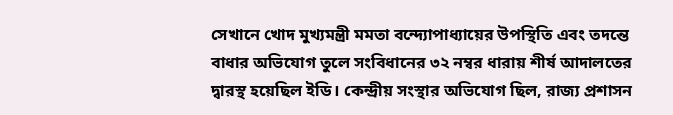সেখানে খোদ মুখ্যমন্ত্রী মমতা বন্দ্যোপাধ্যায়ের উপস্থিতি এবং তদন্তে বাধার অভিযোগ তুলে সংবিধানের ৩২ নম্বর ধারায় শীর্ষ আদালতের দ্বারস্থ হয়েছিল ইডি। কেন্দ্রীয় সংস্থার অভিযোগ ছিল, রাজ্য প্রশাসন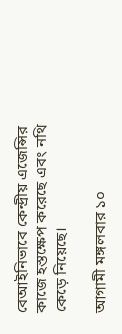বেআইনিভাবে কেন্দ্রীয় এজেন্সির কাজে হস্তক্ষেপ করেছে এবং নথি কেড়ে নিয়েছে।

আগামী মঙ্গলবার ১০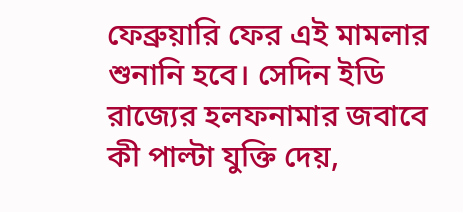ফেব্রুয়ারি ফের এই মামলার শুনানি হবে। সেদিন ইডি রাজ্যের হলফনামার জবাবে কী পাল্টা যুক্তি দেয়,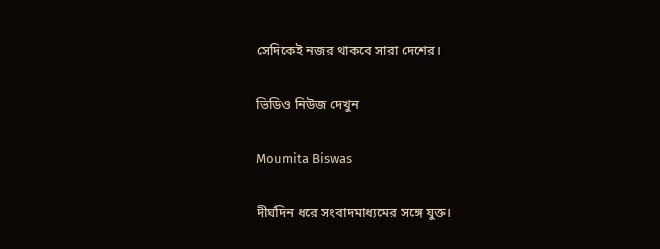সেদিকেই নজর থাকবে সারা দেশের।

ভিডিও নিউজ দেখুন

Moumita Biswas

দীর্ঘদিন ধরে সংবাদমাধ্যমের সঙ্গে যুক্ত।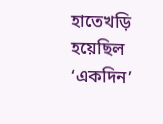হাতেখড়ি হয়েছিল ‘একদিন’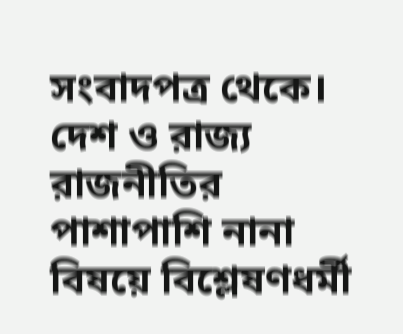সংবাদপত্র থেকে। দেশ ও রাজ্য রাজনীতির পাশাপাশি নানা বিষয়ে বিশ্লেষণধর্মী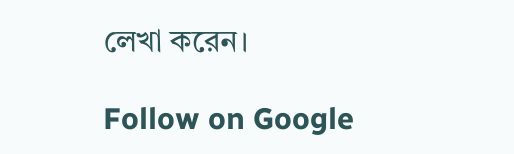লেখা করেন।

Follow on Google